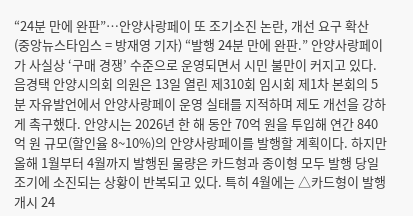“24분 만에 완판”…안양사랑페이 또 조기소진 논란, 개선 요구 확산
(중앙뉴스타임스 = 방재영 기자) “발행 24분 만에 완판.” 안양사랑페이가 사실상 ‘구매 경쟁’ 수준으로 운영되면서 시민 불만이 커지고 있다. 음경택 안양시의회 의원은 13일 열린 제310회 임시회 제1차 본회의 5분 자유발언에서 안양사랑페이 운영 실태를 지적하며 제도 개선을 강하게 촉구했다. 안양시는 2026년 한 해 동안 70억 원을 투입해 연간 840억 원 규모(할인율 8~10%)의 안양사랑페이를 발행할 계획이다. 하지만 올해 1월부터 4월까지 발행된 물량은 카드형과 종이형 모두 발행 당일 조기에 소진되는 상황이 반복되고 있다. 특히 4월에는 △카드형이 발행 개시 24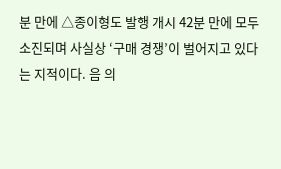분 만에 △종이형도 발행 개시 42분 만에 모두 소진되며 사실상 ‘구매 경쟁’이 벌어지고 있다는 지적이다. 음 의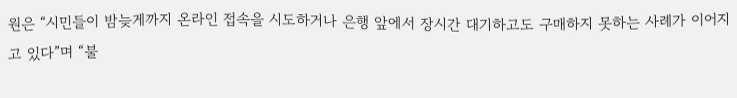원은 “시민들이 밤늦게까지 온라인 접속을 시도하거나 은행 앞에서 장시간 대기하고도 구매하지 못하는 사례가 이어지고 있다”며 “불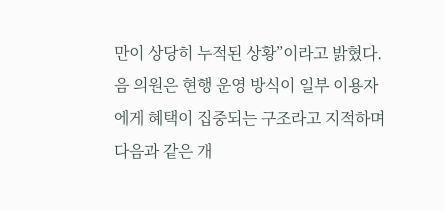만이 상당히 누적된 상황”이라고 밝혔다. 음 의원은 현행 운영 방식이 일부 이용자에게 혜택이 집중되는 구조라고 지적하며 다음과 같은 개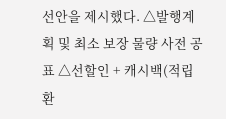선안을 제시했다. △발행계획 및 최소 보장 물량 사전 공표 △선할인 + 캐시백(적립 환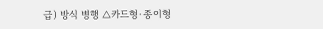급) 방식 병행 △카드형·종이형